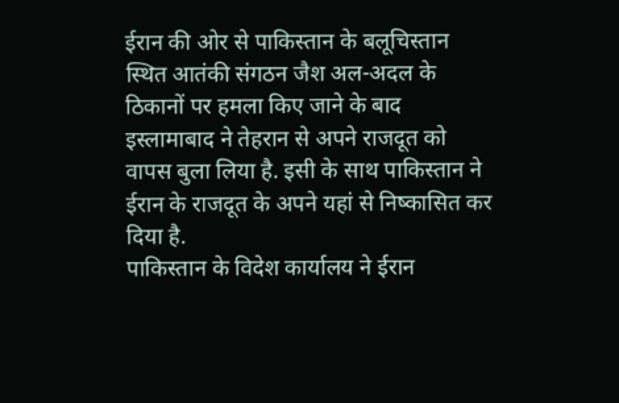ईरान की ओर से पाकिस्तान के बलूचिस्तान स्थित आतंकी संगठन जैश अल-अदल के ठिकानों पर हमला किए जाने के बाद इस्लामाबाद ने तेहरान से अपने राजदूत को वापस बुला लिया है. इसी के साथ पाकिस्तान ने ईरान के राजदूत के अपने यहां से निष्कासित कर दिया है.
पाकिस्तान के विदेश कार्यालय ने ईरान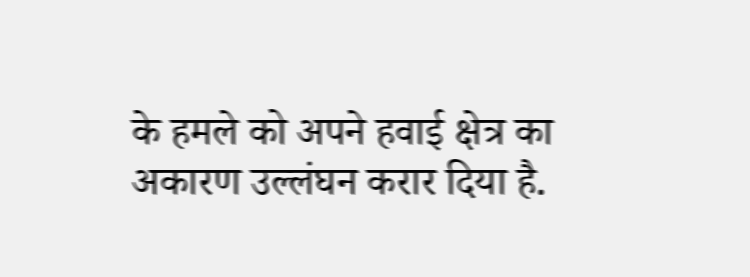के हमले को अपने हवाई क्षेत्र का अकारण उल्लंघन करार दिया है.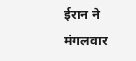ईरान ने मंगलवार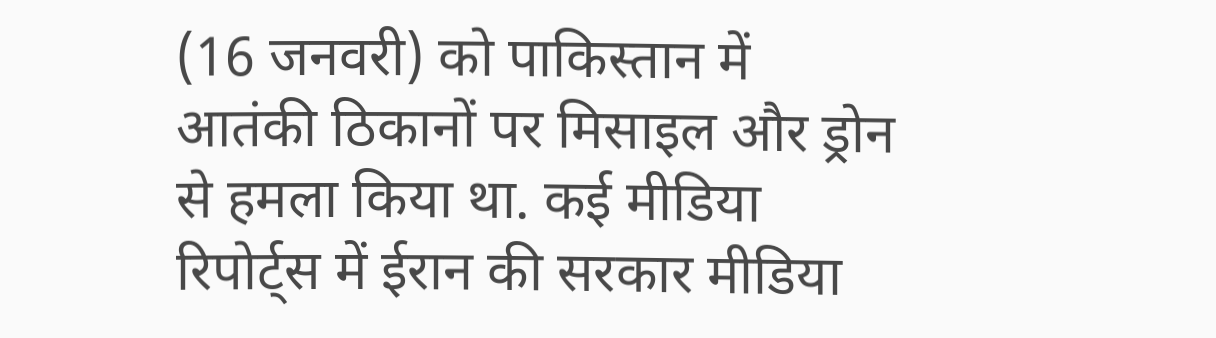(16 जनवरी) को पाकिस्तान में आतंकी ठिकानों पर मिसाइल और ड्रोन से हमला किया था. कई मीडिया रिपोर्ट्स में ईरान की सरकार मीडिया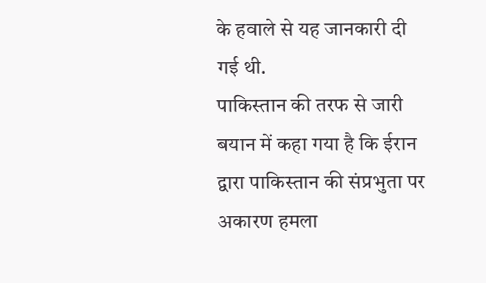के हवाले से यह जानकारी दी गई थी.
पाकिस्तान की तरफ से जारी बयान में कहा गया है कि ईरान द्वारा पाकिस्तान की संप्रभुता पर अकारण हमला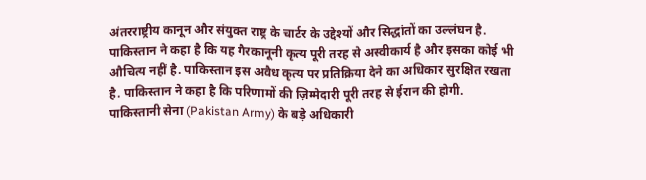अंतरराष्ट्रीय कानून और संयुक्त राष्ट्र के चार्टर के उद्देश्यों और सिद्धांतों का उल्लंघन है. पाकिस्तान ने कहा है कि यह गैरकानूनी कृत्य पूरी तरह से अस्वीकार्य है और इसका कोई भी औचित्य नहीं है. पाकिस्तान इस अवैध कृत्य पर प्रतिक्रिया देने का अधिकार सुरक्षित रखता है. पाकिस्तान ने कहा है कि परिणामों की ज़िम्मेदारी पूरी तरह से ईरान की होगी.
पाकिस्तानी सेना (Pakistan Army) के बड़े अधिकारी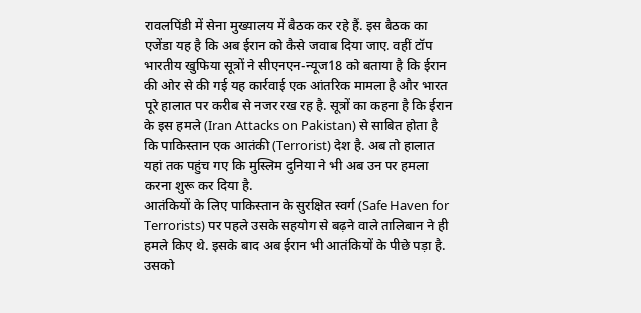रावलपिंडी में सेना मुख्यालय में बैठक कर रहे हैं. इस बैठक का एजेंडा यह है कि अब ईरान को कैसे जवाब दिया जाए. वहीं टॉप भारतीय खुफिया सूत्रों ने सीएनएन-न्यूज18 को बताया है कि ईरान की ओर से की गई यह कार्रवाई एक आंतरिक मामला है और भारत पूरे हालात पर करीब से नजर रख रह है. सूत्रों का कहना है कि ईरान के इस हमले (Iran Attacks on Pakistan) से साबित होता है कि पाकिस्तान एक आतंकी (Terrorist) देश है. अब तो हालात यहां तक पहुंच गए कि मुस्लिम दुनिया ने भी अब उन पर हमला करना शुरू कर दिया है.
आतंकियों के लिए पाकिस्तान के सुरक्षित स्वर्ग (Safe Haven for Terrorists) पर पहले उसके सहयोग से बढ़ने वाले तालिबान ने ही हमले किए थे. इसके बाद अब ईरान भी आतंकियों के पीछे पड़ा है. उसको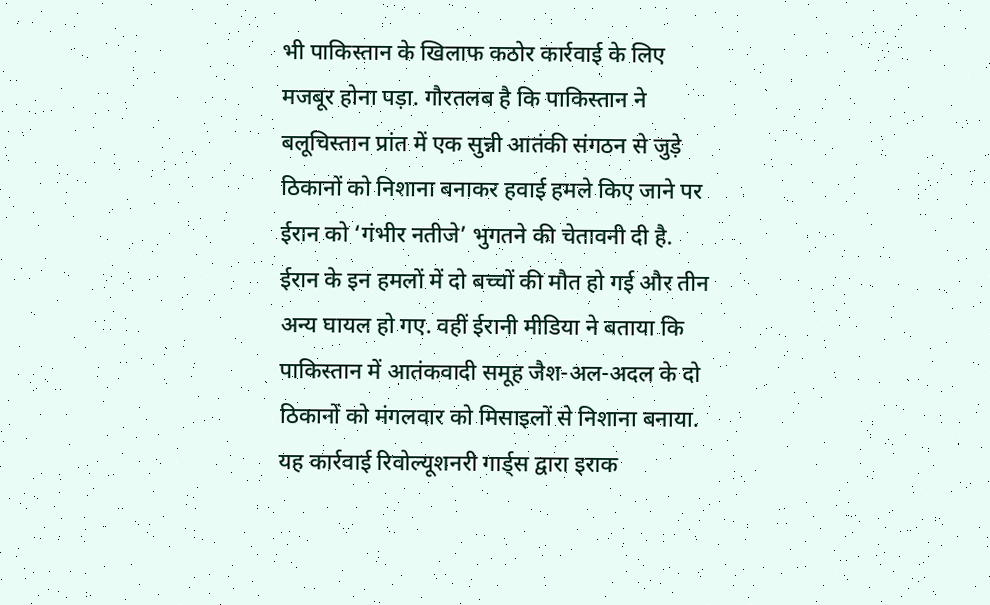भी पाकिस्तान के खिलाफ कठोर कार्रवाई के लिए मजबूर होना पड़ा. गौरतलब है कि पाकिस्तान ने बलूचिस्तान प्रांत में एक सुन्नी आतंकी संगठन से जुड़े ठिकानों को निशाना बनाकर हवाई हमले किए जाने पर ईरान को ‘गंभीर नतीजे’ भुगतने की चेतावनी दी है. ईरान के इन हमलों में दो बच्चों की मौत हो गई और तीन अन्य घायल हो गए. वहीं ईरानी मीडिया ने बताया कि पाकिस्तान में आतंकवादी समूह जैश-अल-अदल के दो ठिकानों को मंगलवार को मिसाइलों से निशाना बनाया.
यह कार्रवाई रिवोल्यूशनरी गार्ड्स द्वारा इराक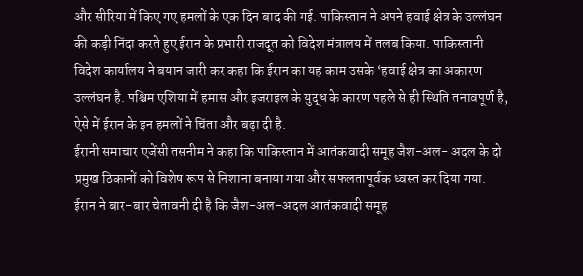और सीरिया में किए गए हमलों के एक दिन बाद की गई. पाकिस्तान ने अपने हवाई क्षेत्र के उल्लंघन की कड़ी निंदा करते हुए ईरान के प्रभारी राजदूत को विदेश मंत्रालय में तलब किया. पाकिस्तानी विदेश कार्यालय ने बयान जारी कर कहा कि ईरान का यह काम उसके ‘हवाई क्षेत्र का अकारण उल्लंघन है. पश्चिम एशिया में हमास और इजराइल के युद्ध के कारण पहले से ही स्थिति तनावपूर्ण है, ऐसे में ईरान के इन हमलों ने चिंता और बढ़ा दी है.
ईरानी समाचार एजेंसी तसनीम ने कहा कि पाकिस्तान में आतंकवादी समूह जैश-अल- अदल के दो प्रमुख ठिकानों को विशेष रूप से निशाना बनाया गया और सफलतापूर्वक ध्वस्त कर दिया गया. ईरान ने बार-बार चेतावनी दी है कि जैश-अल-अदल आतंकवादी समूह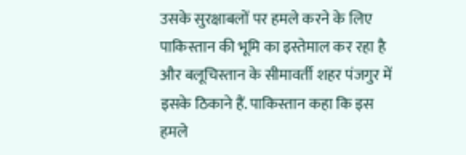उसके सुरक्षाबलों पर हमले करने के लिए पाकिस्तान की भूमि का इस्तेमाल कर रहा है और बलूचिस्तान के सीमावर्ती शहर पंजगुर में इसके ठिकाने हैं. पाकिस्तान कहा कि इस हमले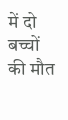में दो बच्चों की मौत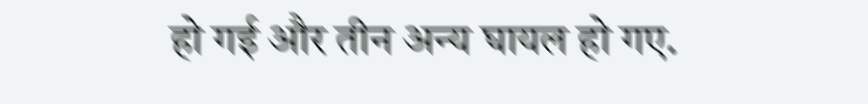हो गई और तीन अन्य घायल हो गए.